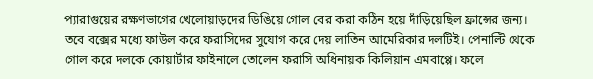প্যারাগুয়ের রক্ষণভাগের খেলোয়াড়দের ডিঙিয়ে গোল বের করা কঠিন হয়ে দাঁড়িয়েছিল ফ্রান্সের জন্য। তবে বক্সের মধ্যে ফাউল করে ফরাসিদের সুযোগ করে দেয় লাতিন আমেরিকার দলটিই। পেনাল্টি থেকে গোল করে দলকে কোয়ার্টার ফাইনালে তোলেন ফরাসি অধিনায়ক কিলিয়ান এমবাপ্পে। ফলে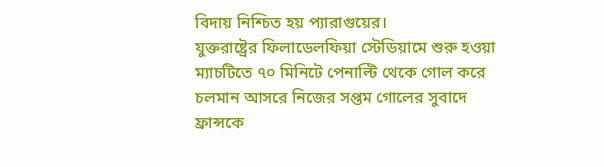বিদায় নিশ্চিত হয় প্যারাগুয়ের।
যুক্তরাষ্ট্রের ফিলাডেলফিয়া স্টেডিয়ামে শুরু হওয়া ম্যাচটিতে ৭০ মিনিটে পেনাল্টি থেকে গোল করে চলমান আসরে নিজের সপ্তম গোলের সুবাদে ফ্রান্সকে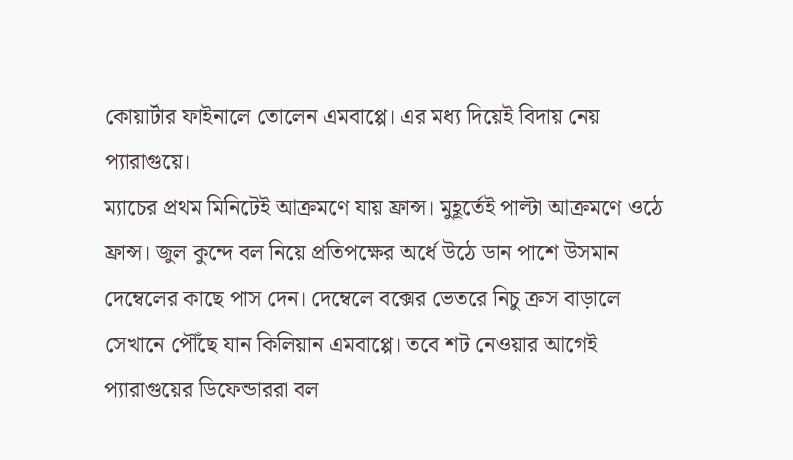কোয়ার্টার ফাইনালে তোলেন এমবাপ্পে। এর মধ্য দিয়েই বিদায় নেয় প্যারাগুয়ে।
ম্যাচের প্রথম মিনিটেই আক্রমণে যায় ফ্রান্স। মুহূর্তেই পাল্টা আক্রমণে ওঠে ফ্রান্স। জুল কুন্দে বল নিয়ে প্রতিপক্ষের অর্ধে উঠে ডান পাশে উসমান দেম্বেলের কাছে পাস দেন। দেম্বেলে বক্সের ভেতরে নিচু ক্রস বাড়ালে সেখানে পৌঁছে যান কিলিয়ান এমবাপ্পে। তবে শট নেওয়ার আগেই প্যারাগুয়ের ডিফেন্ডাররা বল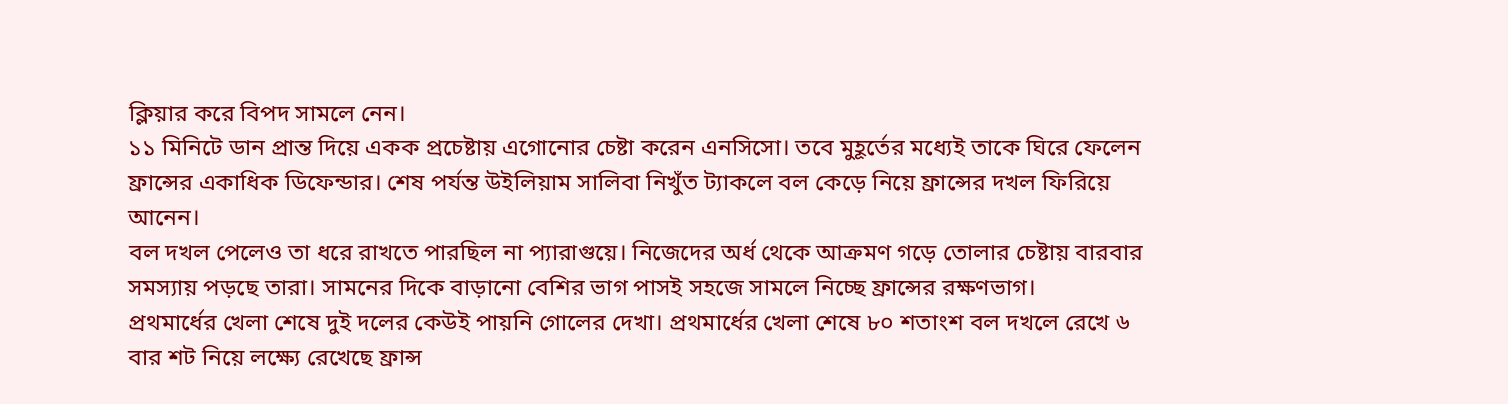ক্লিয়ার করে বিপদ সামলে নেন।
১১ মিনিটে ডান প্রান্ত দিয়ে একক প্রচেষ্টায় এগোনোর চেষ্টা করেন এনসিসো। তবে মুহূর্তের মধ্যেই তাকে ঘিরে ফেলেন ফ্রান্সের একাধিক ডিফেন্ডার। শেষ পর্যন্ত উইলিয়াম সালিবা নিখুঁত ট্যাকলে বল কেড়ে নিয়ে ফ্রান্সের দখল ফিরিয়ে আনেন।
বল দখল পেলেও তা ধরে রাখতে পারছিল না প্যারাগুয়ে। নিজেদের অর্ধ থেকে আক্রমণ গড়ে তোলার চেষ্টায় বারবার সমস্যায় পড়ছে তারা। সামনের দিকে বাড়ানো বেশির ভাগ পাসই সহজে সামলে নিচ্ছে ফ্রান্সের রক্ষণভাগ।
প্রথমার্ধের খেলা শেষে দুই দলের কেউই পায়নি গোলের দেখা। প্রথমার্ধের খেলা শেষে ৮০ শতাংশ বল দখলে রেখে ৬ বার শট নিয়ে লক্ষ্যে রেখেছে ফ্রান্স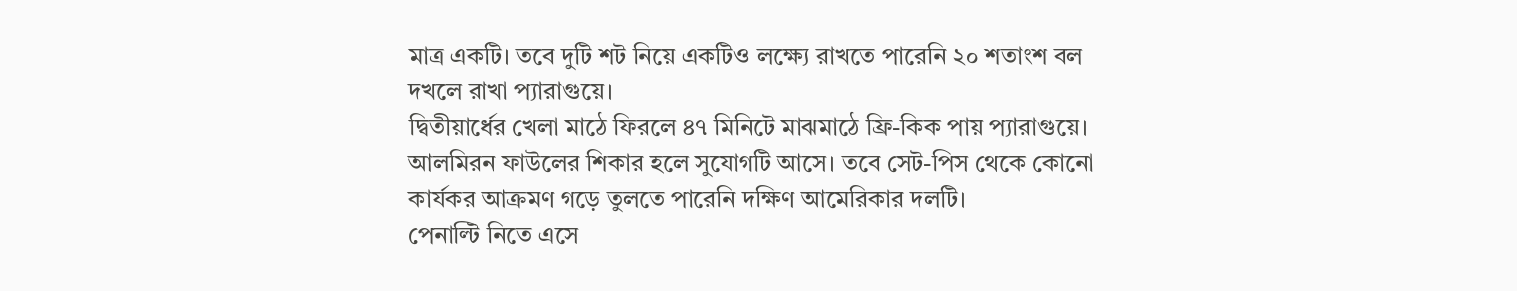মাত্র একটি। তবে দুটি শট নিয়ে একটিও লক্ষ্যে রাখতে পারেনি ২০ শতাংশ বল দখলে রাখা প্যারাগুয়ে।
দ্বিতীয়ার্ধের খেলা মাঠে ফিরলে ৪৭ মিনিটে মাঝমাঠে ফ্রি-কিক পায় প্যারাগুয়ে। আলমিরন ফাউলের শিকার হলে সুযোগটি আসে। তবে সেট-পিস থেকে কোনো কার্যকর আক্রমণ গড়ে তুলতে পারেনি দক্ষিণ আমেরিকার দলটি।
পেনাল্টি নিতে এসে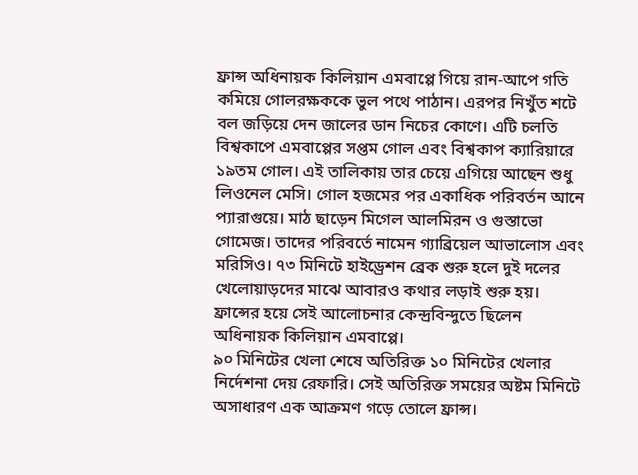ফ্রান্স অধিনায়ক কিলিয়ান এমবাপ্পে গিয়ে রান-আপে গতি কমিয়ে গোলরক্ষককে ভুল পথে পাঠান। এরপর নিখুঁত শটে বল জড়িয়ে দেন জালের ডান নিচের কোণে। এটি চলতি বিশ্বকাপে এমবাপ্পের সপ্তম গোল এবং বিশ্বকাপ ক্যারিয়ারে ১৯তম গোল। এই তালিকায় তার চেয়ে এগিয়ে আছেন শুধু লিওনেল মেসি। গোল হজমের পর একাধিক পরিবর্তন আনে প্যারাগুয়ে। মাঠ ছাড়েন মিগেল আলমিরন ও গুস্তাভো গোমেজ। তাদের পরিবর্তে নামেন গ্যাব্রিয়েল আভালোস এবং মরিসিও। ৭৩ মিনিটে হাইড্রেশন ব্রেক শুরু হলে দুই দলের খেলোয়াড়দের মাঝে আবারও কথার লড়াই শুরু হয়। ফ্রান্সের হয়ে সেই আলোচনার কেন্দ্রবিন্দুতে ছিলেন অধিনায়ক কিলিয়ান এমবাপ্পে।
৯০ মিনিটের খেলা শেষে অতিরিক্ত ১০ মিনিটের খেলার নির্দেশনা দেয় রেফারি। সেই অতিরিক্ত সময়ের অষ্টম মিনিটে অসাধারণ এক আক্রমণ গড়ে তোলে ফ্রান্স।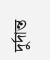দুর্দান্ত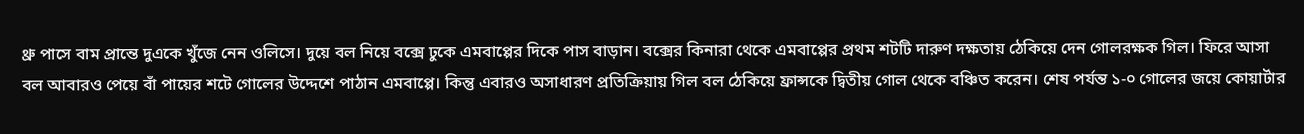থ্রু পাসে বাম প্রান্তে দুএকে খুঁজে নেন ওলিসে। দুয়ে বল নিয়ে বক্সে ঢুকে এমবাপ্পের দিকে পাস বাড়ান। বক্সের কিনারা থেকে এমবাপ্পের প্রথম শটটি দারুণ দক্ষতায় ঠেকিয়ে দেন গোলরক্ষক গিল। ফিরে আসা বল আবারও পেয়ে বাঁ পায়ের শটে গোলের উদ্দেশে পাঠান এমবাপ্পে। কিন্তু এবারও অসাধারণ প্রতিক্রিয়ায় গিল বল ঠেকিয়ে ফ্রান্সকে দ্বিতীয় গোল থেকে বঞ্চিত করেন। শেষ পর্যন্ত ১-০ গোলের জয়ে কোয়ার্টার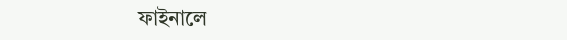ফাইনালে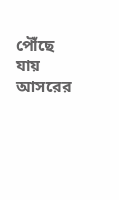পৌঁছে যায় আসরের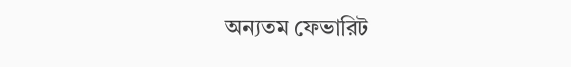অন্যতম ফেভারিট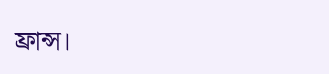ফ্রান্স।